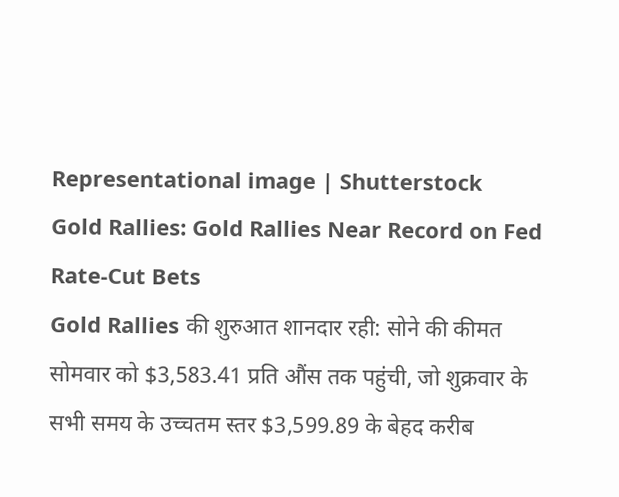Representational image | Shutterstock
Gold Rallies: Gold Rallies Near Record on Fed Rate-Cut Bets
Gold Rallies की शुरुआत शानदार रही: सोने की कीमत सोमवार को $3,583.41 प्रति औंस तक पहुंची, जो शुक्रवार के सभी समय के उच्चतम स्तर $3,599.89 के बेहद करीब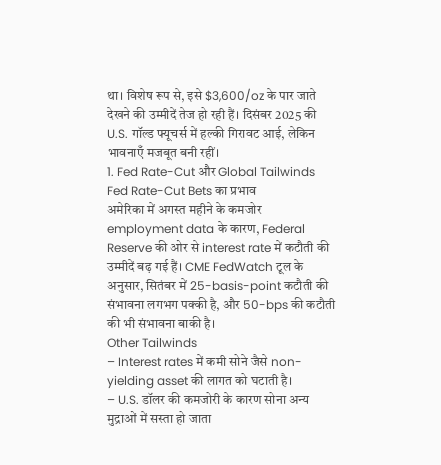था। विशेष रूप से, इसे $3,600/oz के पार जाते देखने की उम्मीदें तेज हो रही हैं। दिसंबर 2025 की U.S. गॉल्ड फ्यूचर्स में हल्की गिरावट आई, लेकिन भावनाएँ मजबूत बनी रहीं।
1. Fed Rate-Cut और Global Tailwinds
Fed Rate-Cut Bets का प्रभाव
अमेरिका में अगस्त महीने के कमजोर employment data के कारण, Federal Reserve की ओर से interest rate में कटौती की उम्मीदें बढ़ गई हैं। CME FedWatch टूल के अनुसार, सितंबर में 25-basis-point कटौती की संभावना लगभग पक्की है, और 50-bps की कटौती की भी संभावना बाकी है।
Other Tailwinds
– Interest rates में कमी सोने जैसे non-yielding asset की लागत को घटाती है।
– U.S. डॉलर की कमजोरी के कारण सोना अन्य मुद्राओं में सस्ता हो जाता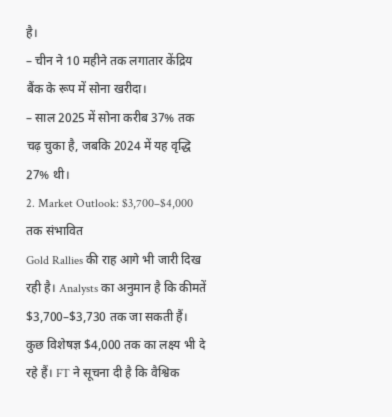है।
– चीन ने 10 महीने तक लगातार केंद्रिय बैंक के रूप में सोना खरीदा।
– साल 2025 में सोना करीब 37% तक चढ़ चुका है, जबकि 2024 में यह वृद्धि 27% थी।
2. Market Outlook: $3,700–$4,000 तक संभावित
Gold Rallies की राह आगे भी जारी दिख रही है। Analysts का अनुमान है कि कीमतें $3,700–$3,730 तक जा सकती हैं। कुछ विशेषज्ञ $4,000 तक का लक्ष्य भी दे रहे हैं। FT ने सूचना दी है कि वैश्विक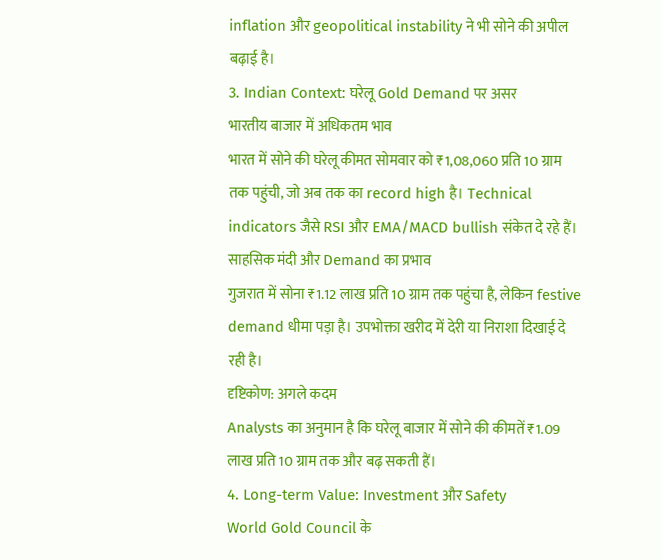inflation और geopolitical instability ने भी सोने की अपील बढ़ाई है।
3. Indian Context: घरेलू Gold Demand पर असर
भारतीय बाजार में अधिकतम भाव
भारत में सोने की घरेलू कीमत सोमवार को ₹1,08,060 प्रति 10 ग्राम तक पहुंची, जो अब तक का record high है। Technical indicators जैसे RSI और EMA/MACD bullish संकेत दे रहे हैं।
साहसिक मंदी और Demand का प्रभाव
गुजरात में सोना ₹1.12 लाख प्रति 10 ग्राम तक पहुंचा है, लेकिन festive demand धीमा पड़ा है। उपभोक्ता खरीद में देरी या निराशा दिखाई दे रही है।
दृष्टिकोण: अगले कदम
Analysts का अनुमान है कि घरेलू बाजार में सोने की कीमतें ₹1.09 लाख प्रति 10 ग्राम तक और बढ़ सकती हैं।
4. Long-term Value: Investment और Safety
World Gold Council के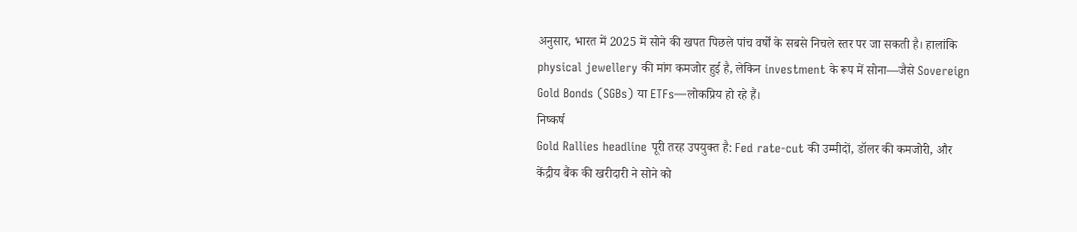अनुसार, भारत में 2025 में सोने की खपत पिछले पांच वर्षों के सबसे निचले स्तर पर जा सकती है। हालांकि physical jewellery की मांग कमजोर हुई है, लेकिन investment के रूप में सोना—जैसे Sovereign Gold Bonds (SGBs) या ETFs—लोकप्रिय हो रहे हैं।
निष्कर्ष
Gold Rallies headline पूरी तरह उपयुक्त है: Fed rate-cut की उम्मीदों, डॉलर की कमजोरी, और केंद्रीय बैंक की खरीदारी ने सोने को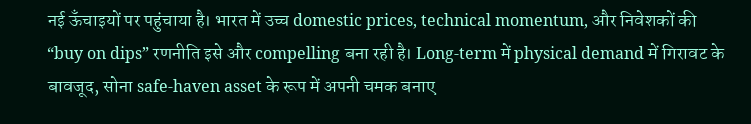नई ऊँचाइयों पर पहुंचाया है। भारत में उच्च domestic prices, technical momentum, और निवेशकों की “buy on dips” रणनीति इसे और compelling बना रही है। Long-term में physical demand में गिरावट के बावजूद, सोना safe-haven asset के रूप में अपनी चमक बनाए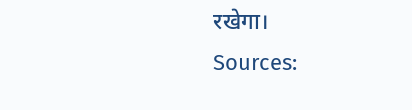रखेगा।
Sources: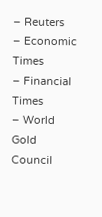– Reuters
– Economic Times
– Financial Times
– World Gold Council